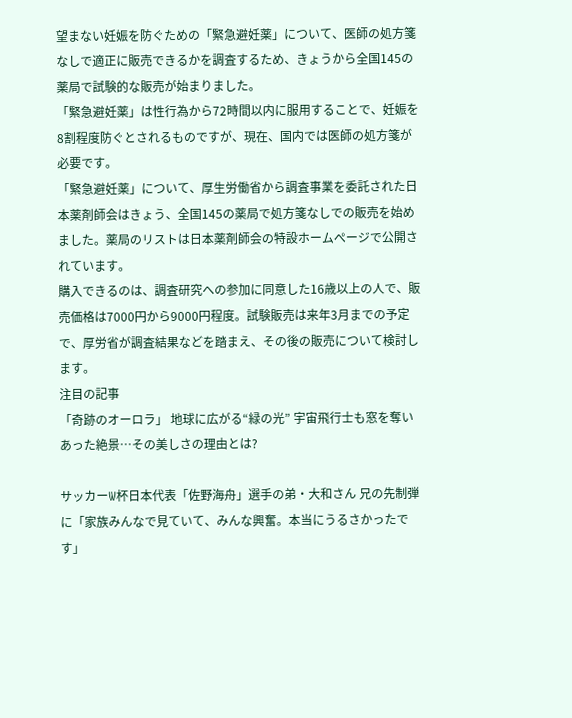望まない妊娠を防ぐための「緊急避妊薬」について、医師の処方箋なしで適正に販売できるかを調査するため、きょうから全国145の薬局で試験的な販売が始まりました。
「緊急避妊薬」は性行為から72時間以内に服用することで、妊娠を8割程度防ぐとされるものですが、現在、国内では医師の処方箋が必要です。
「緊急避妊薬」について、厚生労働省から調査事業を委託された日本薬剤師会はきょう、全国145の薬局で処方箋なしでの販売を始めました。薬局のリストは日本薬剤師会の特設ホームぺージで公開されています。
購入できるのは、調査研究への参加に同意した16歳以上の人で、販売価格は7000円から9000円程度。試験販売は来年3月までの予定で、厚労省が調査結果などを踏まえ、その後の販売について検討します。
注目の記事
「奇跡のオーロラ」 地球に広がる“緑の光” 宇宙飛行士も窓を奪いあった絶景…その美しさの理由とは?

サッカーW杯日本代表「佐野海舟」選手の弟・大和さん 兄の先制弾に「家族みんなで見ていて、みんな興奮。本当にうるさかったです」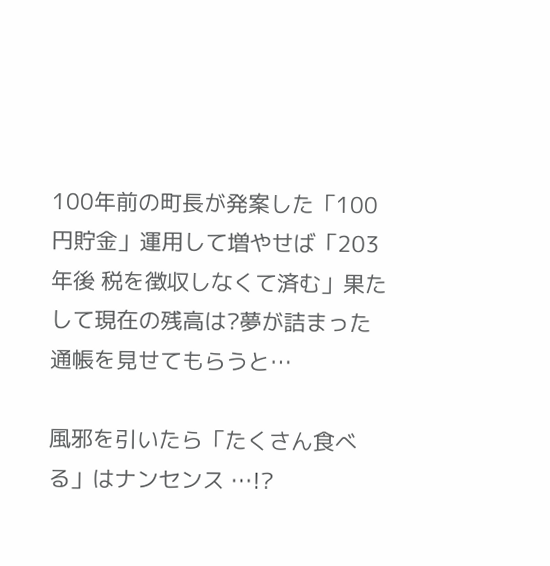100年前の町長が発案した「100円貯金」運用して増やせば「203年後 税を徴収しなくて済む」果たして現在の残高は?夢が詰まった通帳を見せてもらうと…

風邪を引いたら「たくさん食べる」はナンセンス …!?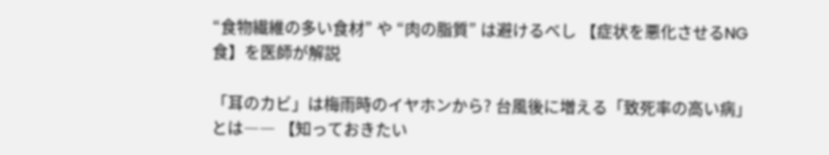“食物繊維の多い食材” や “肉の脂質” は避けるべし 【症状を悪化させるNG食】を医師が解説

「耳のカビ」は梅雨時のイヤホンから? 台風後に増える「致死率の高い病」とは―― 【知っておきたい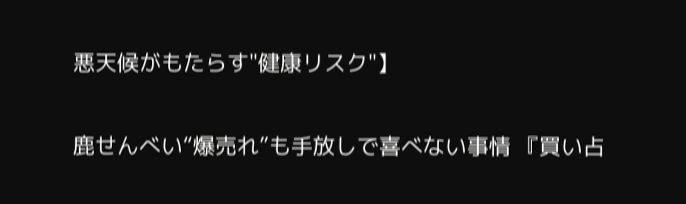悪天候がもたらす"健康リスク"】

鹿せんべい“爆売れ”も手放しで喜べない事情 『買い占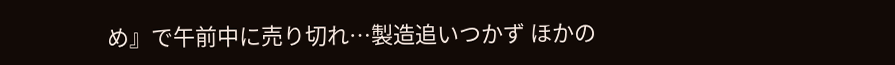め』で午前中に売り切れ…製造追いつかず ほかの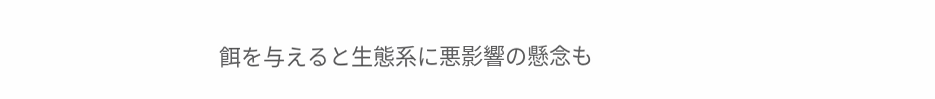餌を与えると生態系に悪影響の懸念も